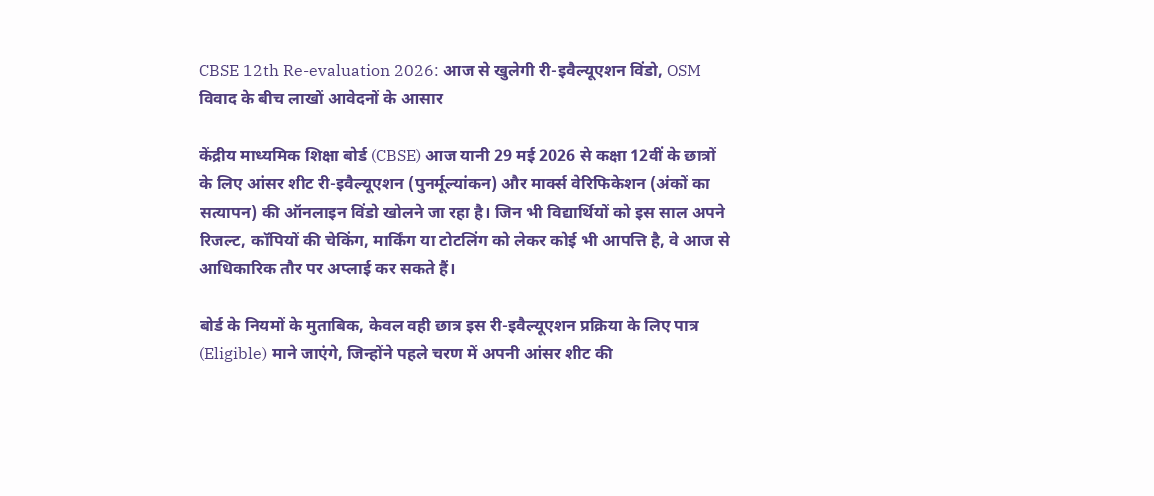CBSE 12th Re-evaluation 2026: आज से खुलेगी री-इवैल्यूएशन विंडो, OSM विवाद के बीच लाखों आवेदनों के आसार

केंद्रीय माध्यमिक शिक्षा बोर्ड (CBSE) आज यानी 29 मई 2026 से कक्षा 12वीं के छात्रों के लिए आंसर शीट री-इवैल्यूएशन (पुनर्मूल्यांकन) और मार्क्स वेरिफिकेशन (अंकों का सत्यापन) की ऑनलाइन विंडो खोलने जा रहा है। जिन भी विद्यार्थियों को इस साल अपने रिजल्ट, कॉपियों की चेकिंग, मार्किंग या टोटलिंग को लेकर कोई भी आपत्ति है, वे आज से आधिकारिक तौर पर अप्लाई कर सकते हैं।

बोर्ड के नियमों के मुताबिक, केवल वही छात्र इस री-इवैल्यूएशन प्रक्रिया के लिए पात्र (Eligible) माने जाएंगे, जिन्होंने पहले चरण में अपनी आंसर शीट की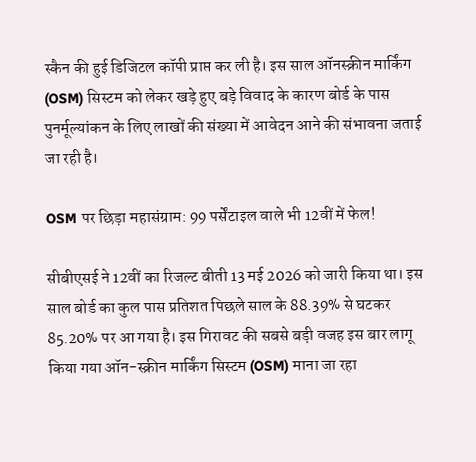स्कैन की हुई डिजिटल कॉपी प्राप्त कर ली है। इस साल ऑनस्क्रीन मार्किंग (OSM) सिस्टम को लेकर खड़े हुए बड़े विवाद के कारण बोर्ड के पास पुनर्मूल्यांकन के लिए लाखों की संख्या में आवेदन आने की संभावना जताई जा रही है।

OSM पर छिड़ा महासंग्राम: 99 पर्सेंटाइल वाले भी 12वीं में फेल!

सीबीएसई ने 12वीं का रिजल्ट बीती 13 मई 2026 को जारी किया था। इस साल बोर्ड का कुल पास प्रतिशत पिछले साल के 88.39% से घटकर 85.20% पर आ गया है। इस गिरावट की सबसे बड़ी वजह इस बार लागू किया गया ऑन-स्क्रीन मार्किंग सिस्टम (OSM) माना जा रहा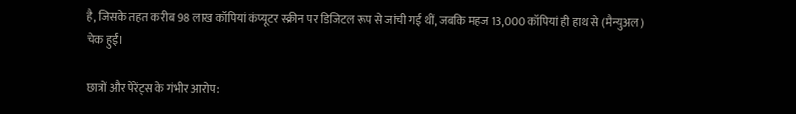है, जिसके तहत करीब 98 लाख कॉपियां कंप्यूटर स्क्रीन पर डिजिटल रूप से जांची गई थीं, जबकि महज 13,000 कॉपियां ही हाथ से (मैन्युअल) चेक हुईं।

छात्रों और पेरेंट्स के गंभीर आरोप: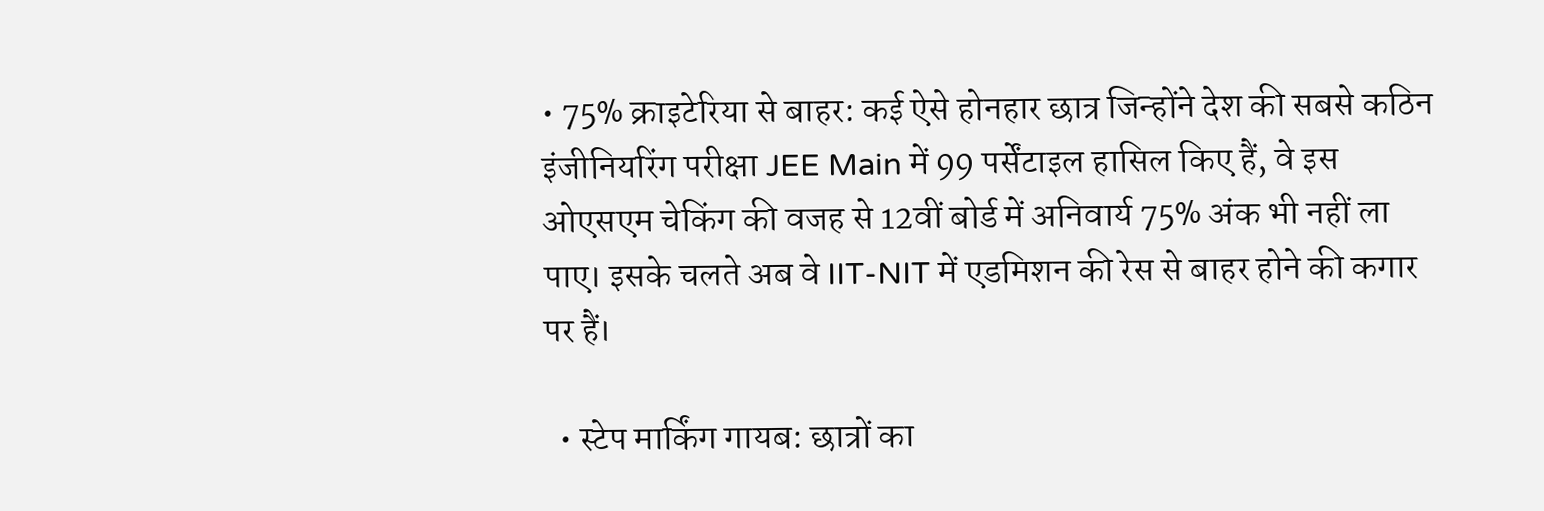• 75% क्राइटेरिया से बाहर: कई ऐसे होनहार छात्र जिन्होंने देश की सबसे कठिन इंजीनियरिंग परीक्षा JEE Main में 99 पर्सेंटाइल हासिल किए हैं, वे इस ओएसएम चेकिंग की वजह से 12वीं बोर्ड में अनिवार्य 75% अंक भी नहीं ला पाए। इसके चलते अब वे IIT-NIT में एडमिशन की रेस से बाहर होने की कगार पर हैं।

  • स्टेप मार्किंग गायब: छात्रों का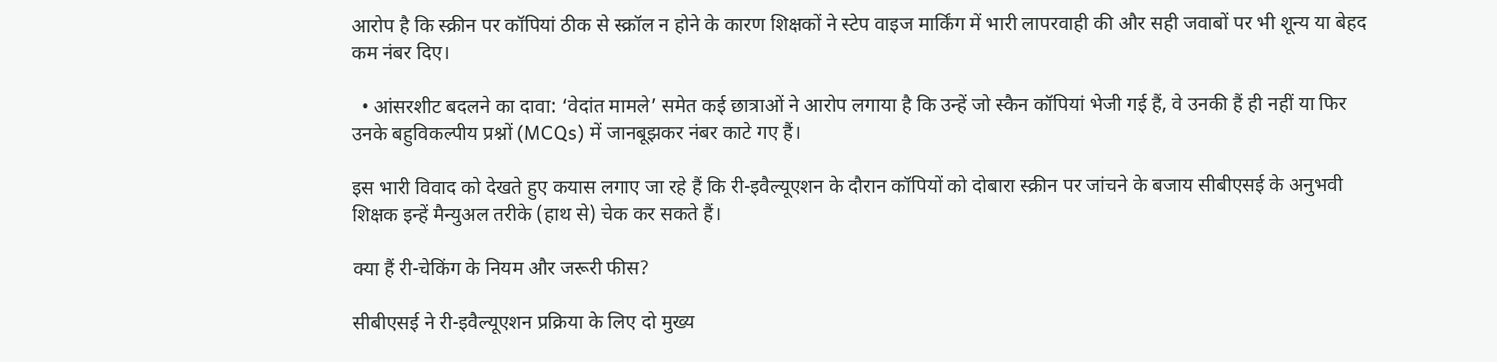आरोप है कि स्क्रीन पर कॉपियां ठीक से स्क्रॉल न होने के कारण शिक्षकों ने स्टेप वाइज मार्किंग में भारी लापरवाही की और सही जवाबों पर भी शून्य या बेहद कम नंबर दिए।

  • आंसरशीट बदलने का दावा: ‘वेदांत मामले’ समेत कई छात्राओं ने आरोप लगाया है कि उन्हें जो स्कैन कॉपियां भेजी गई हैं, वे उनकी हैं ही नहीं या फिर उनके बहुविकल्पीय प्रश्नों (MCQs) में जानबूझकर नंबर काटे गए हैं।

इस भारी विवाद को देखते हुए कयास लगाए जा रहे हैं कि री-इवैल्यूएशन के दौरान कॉपियों को दोबारा स्क्रीन पर जांचने के बजाय सीबीएसई के अनुभवी शिक्षक इन्हें मैन्युअल तरीके (हाथ से) चेक कर सकते हैं।

क्या हैं री-चेकिंग के नियम और जरूरी फीस?

सीबीएसई ने री-इवैल्यूएशन प्रक्रिया के लिए दो मुख्य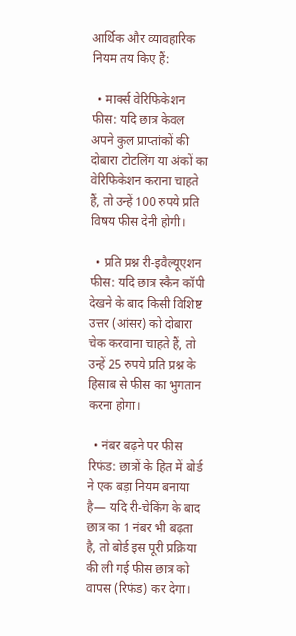आर्थिक और व्यावहारिक नियम तय किए हैं:

  • मार्क्स वेरिफिकेशन फीस: यदि छात्र केवल अपने कुल प्राप्तांकों की दोबारा टोटलिंग या अंकों का वेरिफिकेशन कराना चाहते हैं, तो उन्हें 100 रुपये प्रति विषय फीस देनी होगी।

  • प्रति प्रश्न री-इवैल्यूएशन फीस: यदि छात्र स्कैन कॉपी देखने के बाद किसी विशिष्ट उत्तर (आंसर) को दोबारा चेक करवाना चाहते हैं, तो उन्हें 25 रुपये प्रति प्रश्न के हिसाब से फीस का भुगतान करना होगा।

  • नंबर बढ़ने पर फीस रिफंड: छात्रों के हित में बोर्ड ने एक बड़ा नियम बनाया है— यदि री-चेकिंग के बाद छात्र का 1 नंबर भी बढ़ता है, तो बोर्ड इस पूरी प्रक्रिया की ली गई फीस छात्र को वापस (रिफंड) कर देगा।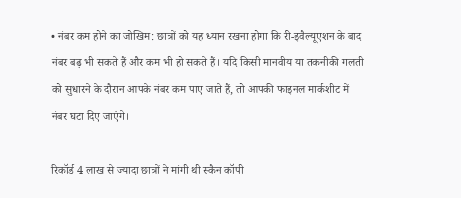• नंबर कम होने का जोखिम: छात्रों को यह ध्यान रखना होगा कि री-इवैल्यूएशन के बाद नंबर बढ़ भी सकते हैं और कम भी हो सकते हैं। यदि किसी मानवीय या तकनीकी गलती को सुधारने के दौरान आपके नंबर कम पाए जाते हैं, तो आपकी फाइनल मार्कशीट में नंबर घटा दिए जाएंगे।

रिकॉर्ड 4 लाख से ज्यादा छात्रों ने मांगी थी स्कैन कॉपी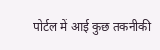पोर्टल में आई कुछ तकनीकी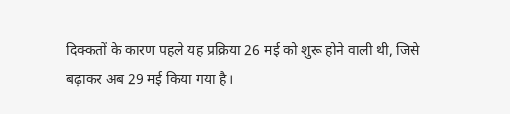दिक्कतों के कारण पहले यह प्रक्रिया 26 मई को शुरू होने वाली थी, जिसे बढ़ाकर अब 29 मई किया गया है।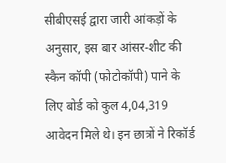सीबीएसई द्वारा जारी आंकड़ों के अनुसार, इस बार आंसर-शीट की स्कैन कॉपी (फोटोकॉपी) पाने के लिए बोर्ड को कुल 4,04,319 आवेदन मिले थे। इन छात्रों ने रिकॉर्ड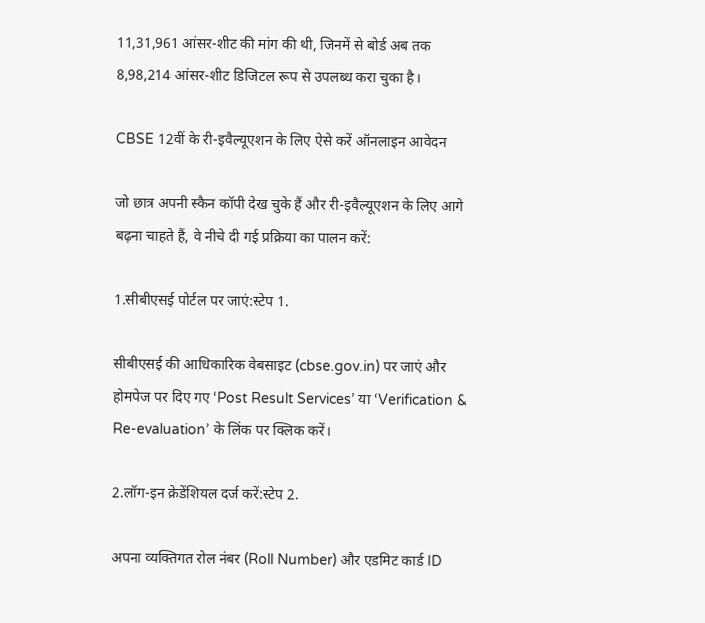11,31,961 आंसर-शीट की मांग की थी, जिनमें से बोर्ड अब तक 8,98,214 आंसर-शीट डिजिटल रूप से उपलब्ध करा चुका है।

CBSE 12वीं के री-इवैल्यूएशन के लिए ऐसे करें ऑनलाइन आवेदन

जो छात्र अपनी स्कैन कॉपी देख चुके हैं और री-इवैल्यूएशन के लिए आगे बढ़ना चाहते हैं, वे नीचे दी गई प्रक्रिया का पालन करें:

1.सीबीएसई पोर्टल पर जाएं:स्टेप 1.

सीबीएसई की आधिकारिक वेबसाइट (cbse.gov.in) पर जाएं और होमपेज पर दिए गए ‘Post Result Services’ या ‘Verification & Re-evaluation’ के लिंक पर क्लिक करें।

2.लॉग-इन क्रेडेंशियल दर्ज करें:स्टेप 2.

अपना व्यक्तिगत रोल नंबर (Roll Number) और एडमिट कार्ड ID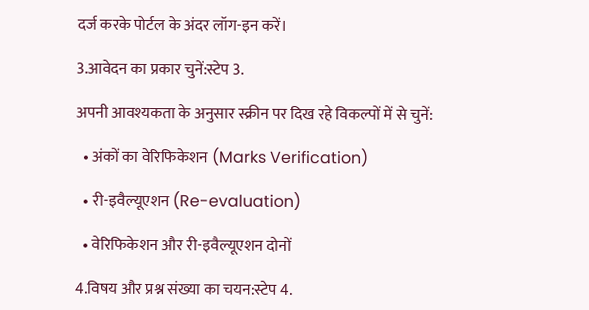दर्ज करके पोर्टल के अंदर लॉग-इन करें।

3.आवेदन का प्रकार चुनें:स्टेप 3.

अपनी आवश्यकता के अनुसार स्क्रीन पर दिख रहे विकल्पों में से चुनें:

  • अंकों का वेरिफिकेशन (Marks Verification)

  • री-इवैल्यूएशन (Re-evaluation)

  • वेरिफिकेशन और री-इवैल्यूएशन दोनों

4.विषय और प्रश्न संख्या का चयन:स्टेप 4.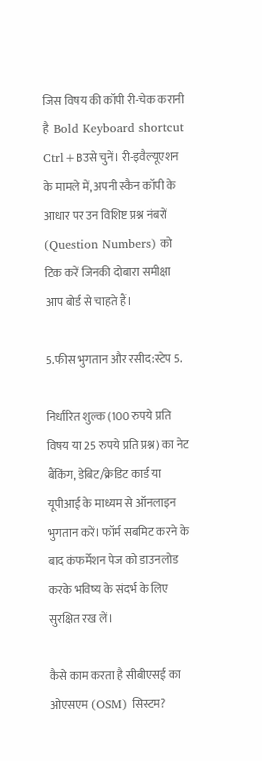जिस विषय की कॉपी री-चेक करानी है  Bold Keyboard shortcut Ctrl+Bउसे चुनें। री-इवैल्यूएशन के मामले में, अपनी स्कैन कॉपी के आधार पर उन विशिष्ट प्रश्न नंबरों (Question Numbers) को टिक करें जिनकी दोबारा समीक्षा आप बोर्ड से चाहते हैं।

5.फीस भुगतान और रसीद:स्टेप 5.

निर्धारित शुल्क (100 रुपये प्रति विषय या 25 रुपये प्रति प्रश्न) का नेट बैंकिंग, डेबिट/क्रेडिट कार्ड या यूपीआई के माध्यम से ऑनलाइन भुगतान करें। फॉर्म सबमिट करने के बाद कंफर्मेशन पेज को डाउनलोड करके भविष्य के संदर्भ के लिए सुरक्षित रख लें।

कैसे काम करता है सीबीएसई का ओएसएम (OSM) सिस्टम?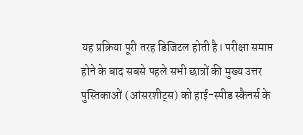यह प्रक्रिया पूरी तरह डिजिटल होती है। परीक्षा समाप्त होने के बाद सबसे पहले सभी छात्रों की मुख्य उत्तर पुस्तिकाओं (आंसरशीट्स) को हाई-स्पीड स्कैनर्स के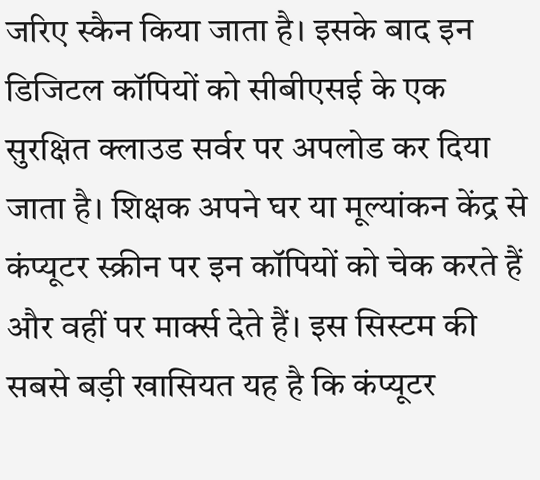जरिए स्कैन किया जाता है। इसके बाद इन डिजिटल कॉपियों को सीबीएसई के एक सुरक्षित क्लाउड सर्वर पर अपलोड कर दिया जाता है। शिक्षक अपने घर या मूल्यांकन केंद्र से कंप्यूटर स्क्रीन पर इन कॉपियों को चेक करते हैं और वहीं पर मार्क्स देते हैं। इस सिस्टम की सबसे बड़ी खासियत यह है कि कंप्यूटर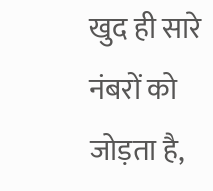खुद ही सारे नंबरों को जोड़ता है,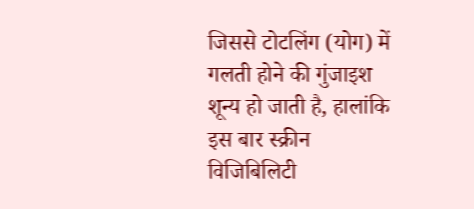जिससे टोटलिंग (योग) में गलती होने की गुंजाइश शून्य हो जाती है, हालांकि इस बार स्क्रीन विजिबिलिटी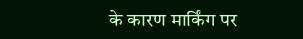के कारण मार्किंग पर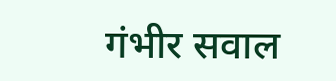गंभीर सवाल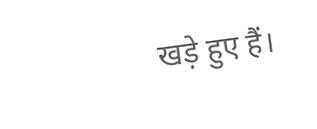खड़े हुए हैं।